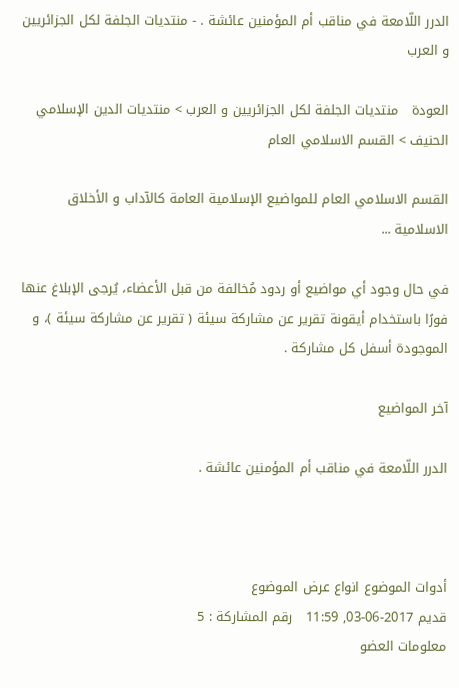الدرر اللّامعة في مناقب أم المؤمنين عائشة . - منتديات الجلفة لكل الجزائريين و العرب

العودة   منتديات الجلفة لكل الجزائريين و العرب > منتديات الدين الإسلامي الحنيف > القسم الاسلامي العام

القسم الاسلامي العام للمواضيع الإسلامية العامة كالآداب و الأخلاق الاسلامية ...

في حال وجود أي مواضيع أو ردود مُخالفة من قبل الأعضاء، يُرجى الإبلاغ عنها فورًا باستخدام أيقونة تقرير عن مشاركة سيئة ( تقرير عن مشاركة سيئة )، و الموجودة أسفل كل مشاركة .

آخر المواضيع

الدرر اللّامعة في مناقب أم المؤمنين عائشة .



أدوات الموضوع انواع عرض الموضوع
قديم 2017-06-03, 11:59   رقم المشاركة : 5
معلومات العضو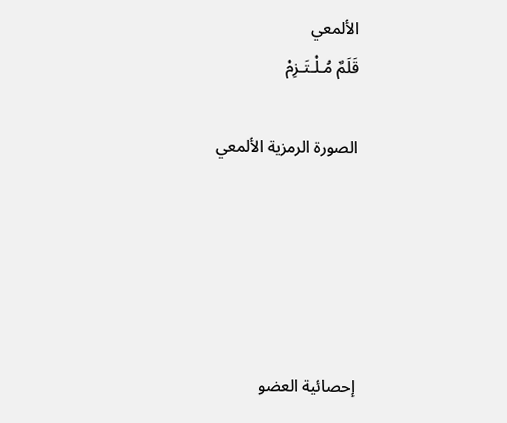الألمعي
قَلَمٌ مُـلْـتَـزِمْ

الصورة الرمزية الألمعي





إحصائية العضو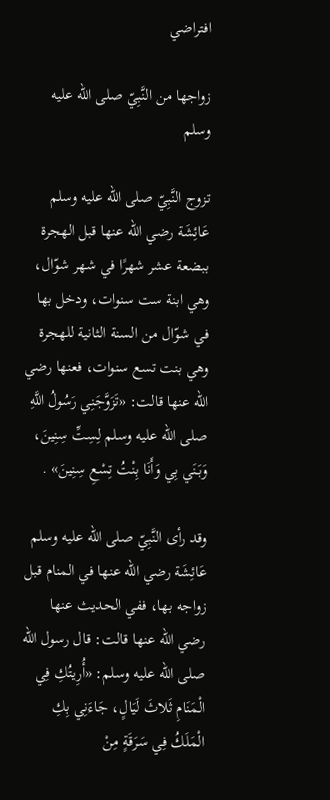افتراضي

زواجها من النَّبِيّ صلى الله عليه وسلم

تزوج النَّبِيّ صلى الله عليه وسلم عَائِشَة رضي الله عنها قبل الهجرة ببضعة عشر شهرًا في شهر شوّال، وهي ابنة ست سنوات، ودخل بها في شوّال من السنة الثانية للهجرة وهي بنت تسع سنوات، فعنها رضي الله عنها قالت: «تَزَوَّجَنِي رَسُولُ اللَّهِ صلى الله عليه وسلم لِسِتِّ سِنِينَ، وَبَنَي بِي وَأَنَا بِنْتُ تِسْعِ سِنِينَ» .

وقد رأى النَّبِيّ صلى الله عليه وسلم عَائِشَة رضي الله عنها في المنام قبل زواجه بها، ففي الحديث عنها رضي الله عنها قالت: قال رسول الله صلى الله عليه وسلم: «أُرِيتُكِ فِي الْمَنَامِ ثَلاثَ لَيَالٍ، جَاءَنِي بِكِ الْمَلَكُ فِي سَرَقَةٍ مِنْ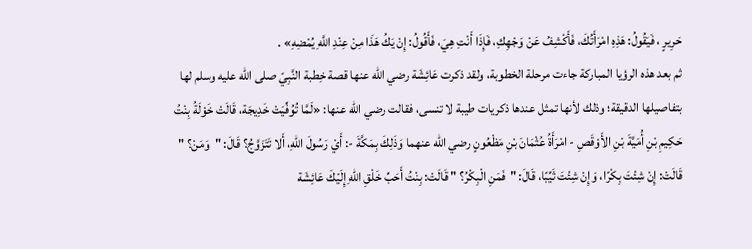حَرِيرٍ ، فَيَقُولُ: هَذِهِ امْرَأَتُكَ، فَأَكْشِفُ عَنْ وَجْهِكِ، فَإِذَا أَنْتِ هِيَ، فَأَقُولُ: إِنْ يَكُ هَذَا مِنْ عِنْدِ اللَّهِ يُمْضِهِ» .
ثم بعد هذه الرؤيا المباركة جاءت مرحلة الخطوبة، ولقد ذكرت عَائِشَة رضي الله عنها قصة خِطبة النَّبِيّ صلى الله عليه وسلم لها بتفاصيلها الدقيقة؛ وذلك لأنها تمثل عندها ذكريات طيبة لا تنسى، فقالت رضي الله عنها: «لَمَّا تُوُفِّيَتْ خَدِيجَة، قَالَتْ خَوْلَةُ بِنْتُ حَكِيمِ بْنِ أُمَيَّةَ بْنِ الأَوْقَصِ - امْرَأَةُ عُثْمَانَ بْنِ مَظْعُونٍ رضي الله عنهما وَذَلِكَ بِمَكَّةَ -: أَيْ رَسُولَ اللهِ، أَلا تَتَزَوَّجُ؟ قَالَ: "وَمَنْ؟ " قَالَتْ: إِنْ شِئْتَ بِكْرًا، وَإِنْ شِئْتَ ثَيِّبًا، قَالَ: "فَمَنِ الْبِكْرُ؟ " قَالَتْ: بِنْتُ أَحَبِّ خَلْقِ اللهِ إِلَيْكَ عَائِشَة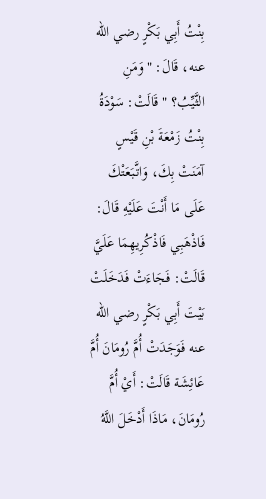بِنْتُ أَبِي بَكْرٍ رضي الله عنه، قَالَ: "وَمَنِ الثَّيِّبُ؟ " قَالَتْ: سَوْدَةُ بِنْتُ زَمْعَةَ بْنِ قَيْسٍ آمَنَتْ بِكَ، وَاتَّبَعَتْكَ عَلَى مَا أَنْتَ عَلَيْهِ قَالَ: فَاذْهَبِي فَاذْكُرِيهِمَا عَلَيَّ قَالَتْ: فَجَاءَتْ فَدَخَلَتْ بَيْتَ أَبِي بَكْرٍ رضي الله عنه فَوَجَدَتْ أُمَّ رُومَانَ أُمَّ عَائِشَة قَالَتْ: أَيْ أُمَّ رُومَانَ، مَاذَا أَدْخَلَ اللَّهُ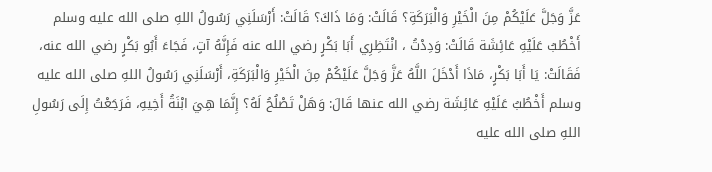عَزَّ وَجَلَّ عَلَيْكُمْ مِنَ الْخَيْرِ وَالْبَرَكَةِ؟ قَالَتْ: وَمَا ذَاكَ؟ قَالَتْ: أَرْسَلَنِي رَسُولُ اللهِ صلى الله عليه وسلم أَخْطُبُ عَلَيْهِ عَائِشَة قَالَتْ: وَدِدْتُ ، انْتَظِرِي أَبَا بَكْرٍ رضي الله عنه فَإِنَّهُ آتٍ، فَجَاءَ أَبُو بَكْرٍ رضي الله عنه، فَقَالَتْ: يَا أَبَا بَكْرٍ، مَاذَا أَدْخَلَ اللَّهُ عَزَّ وَجَلَّ عَلَيْكُمْ مِنَ الْخَيْرِ وَالْبَرَكَةِ، أَرْسَلَنِي رَسُولُ اللهِ صلى الله عليه وسلم أَخْطُبُ عَلَيْهِ عَائِشَة رضي الله عنها قَالَ: وَهَلْ تَصْلُحُ لَهُ؟ إِنَّمَا هِيَ ابْنَةُ أَخِيهِ، فَرَجَعْتُ إِلَى رَسُولِ اللهِ صلى الله عليه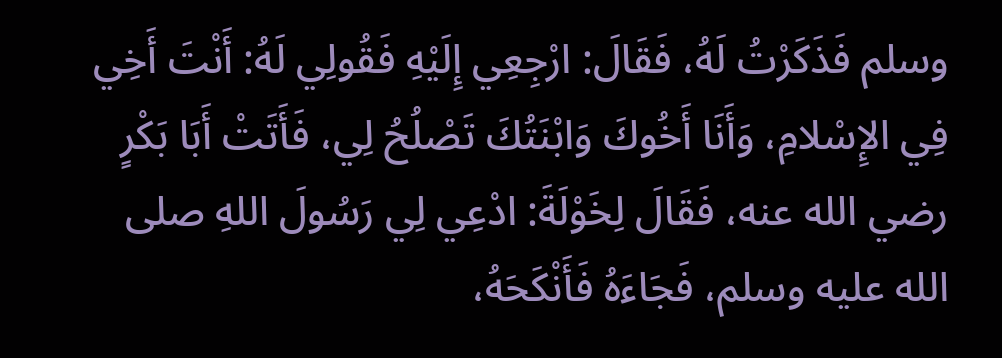وسلم فَذَكَرْتُ لَهُ، فَقَالَ: ارْجِعِي إِلَيْهِ فَقُولِي لَهُ: أَنْتَ أَخِي فِي الإِسْلامِ، وَأَنَا أَخُوكَ وَابْنَتُكَ تَصْلُحُ لِي، فَأَتَتْ أَبَا بَكْرٍ رضي الله عنه، فَقَالَ لِخَوْلَةَ: ادْعِي لِي رَسُولَ اللهِ صلى الله عليه وسلم، فَجَاءَهُ فَأَنْكَحَهُ،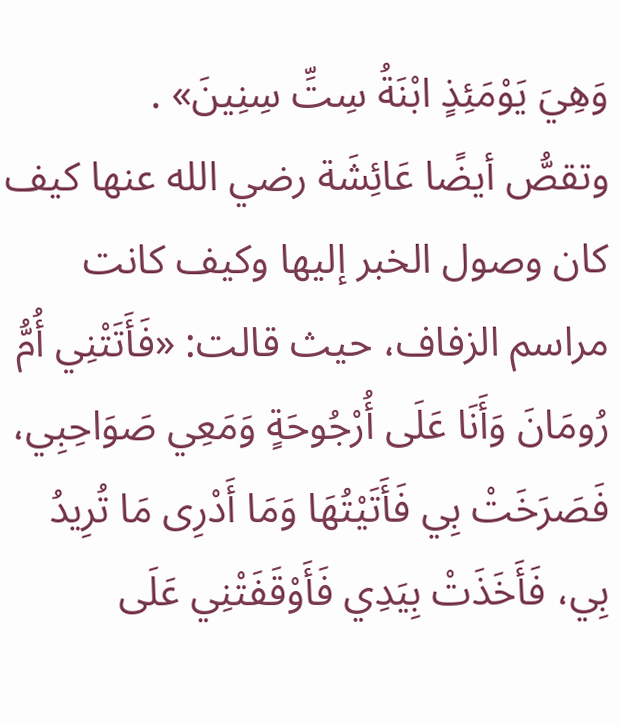وَهِيَ يَوْمَئِذٍ ابْنَةُ سِتِّ سِنِينَ» .
وتقصُّ أيضًا عَائِشَة رضي الله عنها كيف كان وصول الخبر إليها وكيف كانت مراسم الزفاف، حيث قالت: «فَأَتَتْنِي أُمُّ رُومَانَ وَأَنَا عَلَى أُرْجُوحَةٍ وَمَعِي صَوَاحِبِي، فَصَرَخَتْ بِي فَأَتَيْتُهَا وَمَا أَدْرِى مَا تُرِيدُ بِي، فَأَخَذَتْ بِيَدِي فَأَوْقَفَتْنِي عَلَى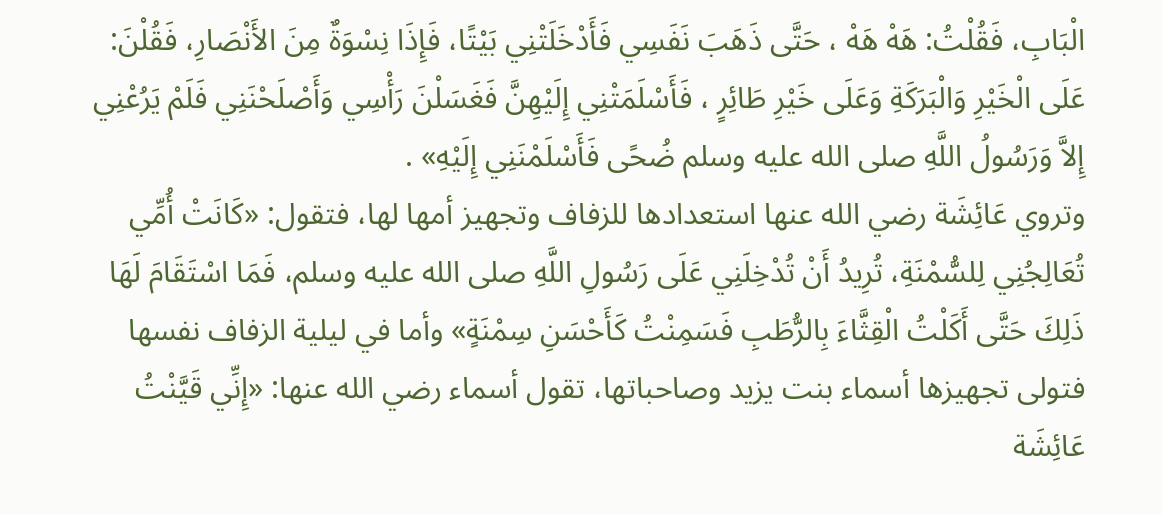الْبَابِ، فَقُلْتُ: هَهْ هَهْ ، حَتَّى ذَهَبَ نَفَسِي فَأَدْخَلَتْنِي بَيْتًا، فَإِذَا نِسْوَةٌ مِنَ الأَنْصَارِ، فَقُلْنَ: عَلَى الْخَيْرِ وَالْبَرَكَةِ وَعَلَى خَيْرِ طَائِرٍ ، فَأَسْلَمَتْنِي إِلَيْهِنَّ فَغَسَلْنَ رَأْسِي وَأَصْلَحْنَنِي فَلَمْ يَرُعْنِي إِلاَّ وَرَسُولُ اللَّهِ صلى الله عليه وسلم ضُحًى فَأَسْلَمْنَنِي إِلَيْهِ» .
وتروي عَائِشَة رضي الله عنها استعدادها للزفاف وتجهيز أمها لها، فتقول: «كَانَتْ أُمِّي تُعَالِجُنِي لِلسُّمْنَةِ، تُرِيدُ أَنْ تُدْخِلَنِي عَلَى رَسُولِ اللَّهِ صلى الله عليه وسلم، فَمَا اسْتَقَامَ لَهَا ذَلِكَ حَتَّى أَكَلْتُ الْقِثَّاءَ بِالرُّطَبِ فَسَمِنْتُ كَأَحْسَنِ سِمْنَةٍ» وأما في ليلية الزفاف نفسها فتولى تجهيزها أسماء بنت يزيد وصاحباتها، تقول أسماء رضي الله عنها: «إِنِّي قَيَّنْتُ عَائِشَة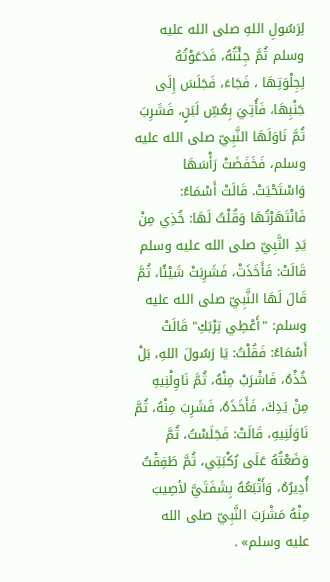لِرَسُولِ اللهِ صلى الله عليه وسلم ثُمَّ جِئْتُهُ، فَدَعَوْتُهُ لِجِلْوَتِهَا ، فَجَاءَ، فَجَلَسَ إِلَى جَنْبِهَا، فَأُتِيَ بِعُسِّ لَبَنٍ، فَشَرِبَ ثُمَّ نَاوَلَهَا النَّبِيّ صلى الله عليه وسلم، فَخَفَضَتْ رَأْسَهَا وَاسْتَحْيَتْ. قَالَتْ أَسْمَاءُ: فَانْتَهَرْتُهَا وَقُلْتُ لَهَا: خُذِي مِنْ يَدِ النَّبِيّ صلى الله عليه وسلم قَالَتْ: فَأَخَذَتْ، فَشَرِبَتْ شَيْئًا، ثُمَّ قَالَ لَهَا النَّبِيّ صلى الله عليه وسلم: "أَعْطِي تِرْبَكِ" قَالَتْ أَسْمَاءُ: فَقُلْتُ: يَا رَسُولَ اللهِ، بَلْ خُذْهُ، فَاشْرَبْ مِنْهُ، ثُمَّ نَاوِلْنِيهِ مِنْ يَدِكَ، فَأَخَذَهُ، فَشَرِبَ مِنْهُ، ثُمَّ نَاوَلَنِيهِ، قَالَتْ: فَجَلَسْتُ، ثُمَّ وَضَعْتُهُ عَلَى رُكْبَتِي، ثُمَّ طَفِقْتُ أُدِيرُهُ، وَأَتْبَعُهُ بِشَفَتَيَّ لأصِيبَ مِنْهُ مَشْرَبَ النَّبِيّ صلى الله عليه وسلم» .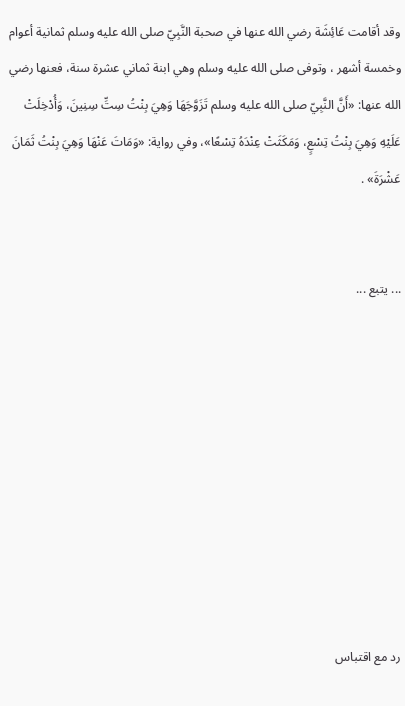وقد أقامت عَائِشَة رضي الله عنها في صحبة النَّبِيّ صلى الله عليه وسلم ثمانية أعوام وخمسة أشهر ، وتوفى صلى الله عليه وسلم وهي ابنة ثماني عشرة سنة، فعنها رضي الله عنها: «أَنَّ النَّبِيّ صلى الله عليه وسلم تَزَوَّجَهَا وَهِيَ بِنْتُ سِتِّ سِنِينَ، وَأُدْخِلَتْ عَلَيْهِ وَهِيَ بِنْتُ تِسْعٍ، وَمَكَثَتْ عِنْدَهُ تِسْعًا»، وفي رواية: «وَمَاتَ عَنْهَا وَهِيَ بِنْتُ ثَمَانَ عَشْرَةَ» .


... يتبع ...









رد مع اقتباس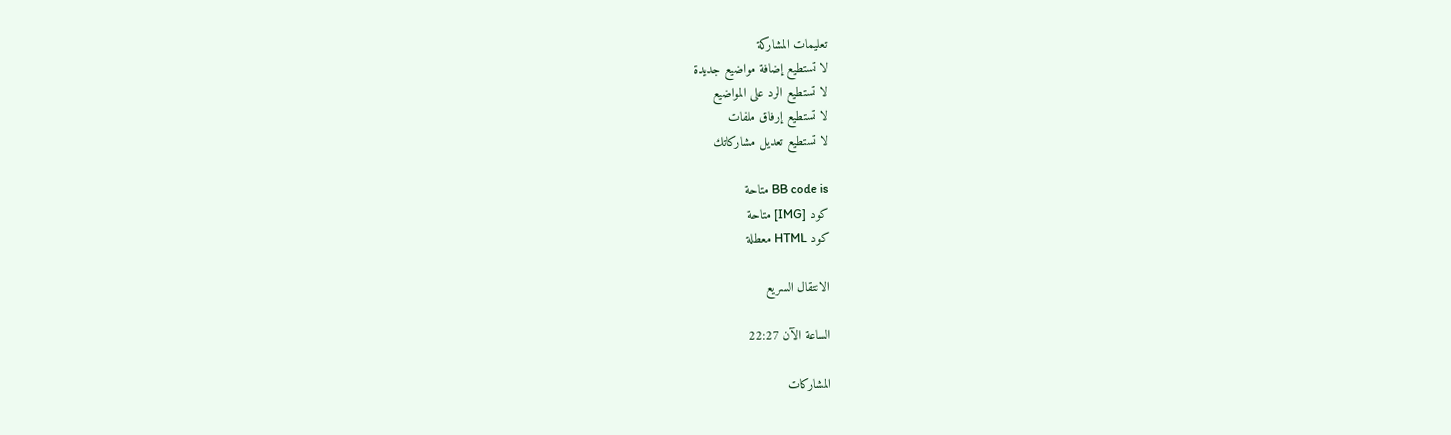تعليمات المشاركة
لا تستطيع إضافة مواضيع جديدة
لا تستطيع الرد على المواضيع
لا تستطيع إرفاق ملفات
لا تستطيع تعديل مشاركاتك

BB code is متاحة
كود [IMG] متاحة
كود HTML معطلة

الانتقال السريع

الساعة الآن 22:27

المشاركات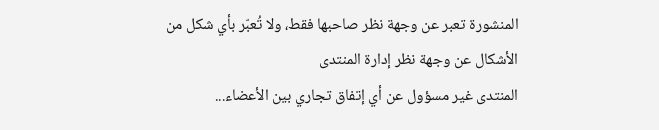المنشورة تعبر عن وجهة نظر صاحبها فقط، ولا تُعبّر بأي شكل من الأشكال عن وجهة نظر إدارة المنتدى
المنتدى غير مسؤول عن أي إتفاق تجاري بين الأعضاء...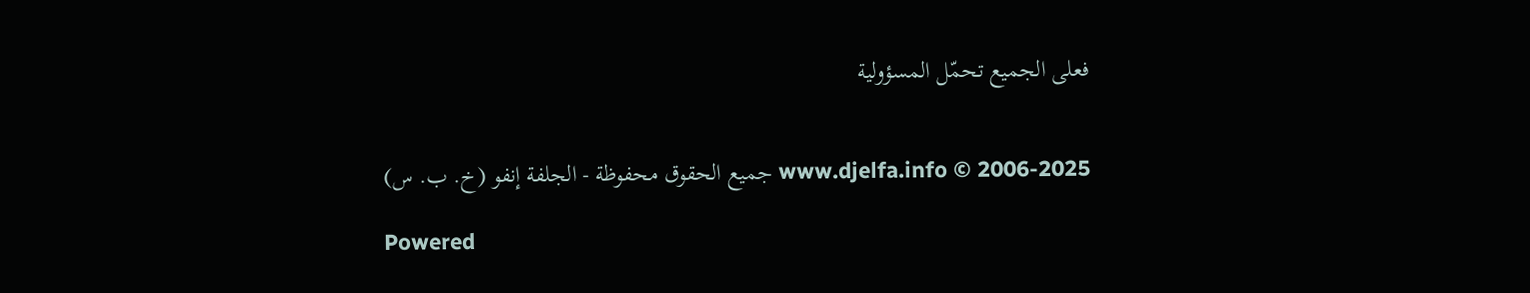فعلى الجميع تحمّل المسؤولية


2006-2025 © www.djelfa.info جميع الحقوق محفوظة - الجلفة إنفو (خ. ب. س)

Powered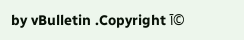by vBulletin .Copyright آ©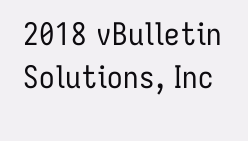2018 vBulletin Solutions, Inc